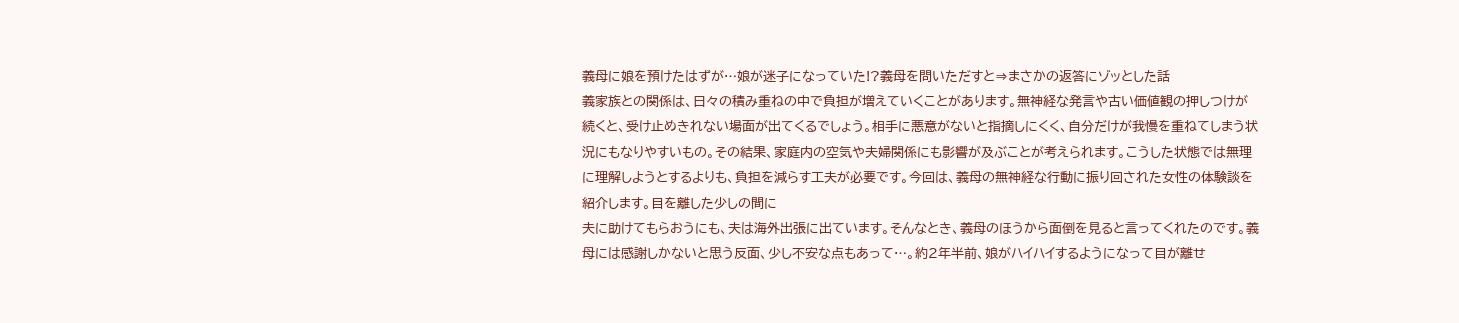義母に娘を預けたはずが…娘が迷子になっていた!?義母を問いただすと⇒まさかの返答にゾッとした話
義家族との関係は、日々の積み重ねの中で負担が増えていくことがあります。無神経な発言や古い価値観の押しつけが続くと、受け止めきれない場面が出てくるでしょう。相手に悪意がないと指摘しにくく、自分だけが我慢を重ねてしまう状況にもなりやすいもの。その結果、家庭内の空気や夫婦関係にも影響が及ぶことが考えられます。こうした状態では無理に理解しようとするよりも、負担を減らす工夫が必要です。今回は、義母の無神経な行動に振り回された女性の体験談を紹介します。目を離した少しの間に
夫に助けてもらおうにも、夫は海外出張に出ています。そんなとき、義母のほうから面倒を見ると言ってくれたのです。義母には感謝しかないと思う反面、少し不安な点もあって…。約2年半前、娘がハイハイするようになって目が離せ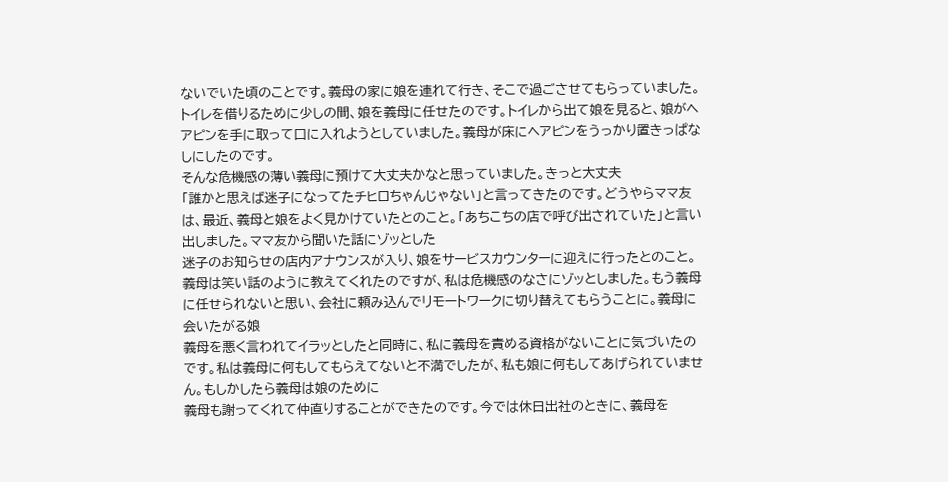ないでいた頃のことです。義母の家に娘を連れて行き、そこで過ごさせてもらっていました。トイレを借りるために少しの間、娘を義母に任せたのです。トイレから出て娘を見ると、娘がヘアピンを手に取って口に入れようとしていました。義母が床にヘアピンをうっかり置きっぱなしにしたのです。
そんな危機感の薄い義母に預けて大丈夫かなと思っていました。きっと大丈夫
「誰かと思えば迷子になってたチヒロちゃんじゃない」と言ってきたのです。どうやらママ友は、最近、義母と娘をよく見かけていたとのこと。「あちこちの店で呼び出されていた」と言い出しました。ママ友から聞いた話にゾッとした
迷子のお知らせの店内アナウンスが入り、娘をサービスカウンターに迎えに行ったとのこと。義母は笑い話のように教えてくれたのですが、私は危機感のなさにゾッとしました。もう義母に任せられないと思い、会社に頼み込んでリモートワークに切り替えてもらうことに。義母に会いたがる娘
義母を悪く言われてイラッとしたと同時に、私に義母を責める資格がないことに気づいたのです。私は義母に何もしてもらえてないと不満でしたが、私も娘に何もしてあげられていません。もしかしたら義母は娘のために
義母も謝ってくれて仲直りすることができたのです。今では休日出社のときに、義母を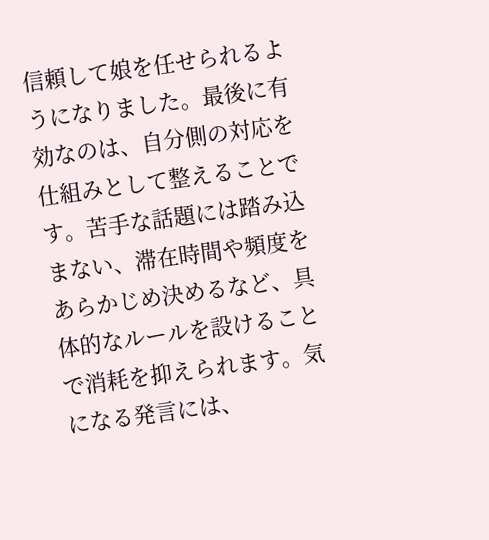信頼して娘を任せられるようになりました。最後に有効なのは、自分側の対応を仕組みとして整えることです。苦手な話題には踏み込まない、滞在時間や頻度をあらかじめ決めるなど、具体的なルールを設けることで消耗を抑えられます。気になる発言には、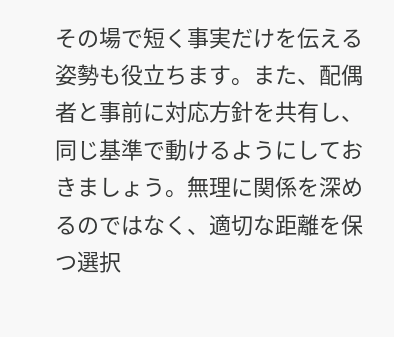その場で短く事実だけを伝える姿勢も役立ちます。また、配偶者と事前に対応方針を共有し、同じ基準で動けるようにしておきましょう。無理に関係を深めるのではなく、適切な距離を保つ選択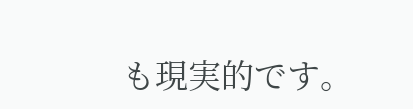も現実的です。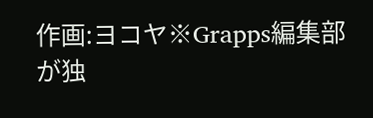作画:ヨコヤ※Grapps編集部が独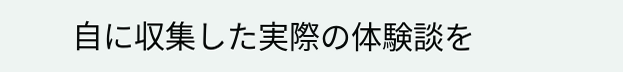自に収集した実際の体験談を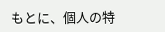もとに、個人の特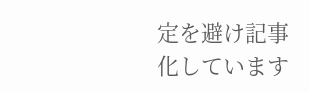定を避け記事化しています